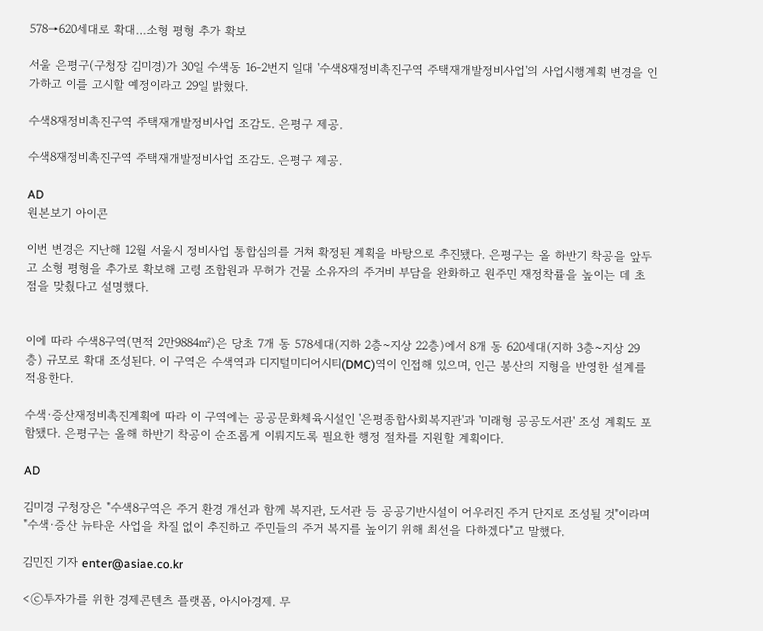578→620세대로 확대…소형 평형 추가 확보

서울 은평구(구청장 김미경)가 30일 수색동 16-2번지 일대 '수색8재정비촉진구역 주택재개발정비사업'의 사업시행계획 변경을 인가하고 이를 고시할 예정이라고 29일 밝혔다.

수색8재정비촉진구역 주택재개발정비사업 조감도. 은평구 제공.

수색8재정비촉진구역 주택재개발정비사업 조감도. 은평구 제공.

AD
원본보기 아이콘

이번 변경은 지난해 12월 서울시 정비사업 통합심의를 거쳐 확정된 계획을 바탕으로 추진됐다. 은평구는 올 하반기 착공을 앞두고 소형 평형을 추가로 확보해 고령 조합원과 무허가 건물 소유자의 주거비 부담을 완화하고 원주민 재정착률을 높이는 데 초점을 맞췄다고 설명했다.


이에 따라 수색8구역(면적 2만9884㎡)은 당초 7개 동 578세대(지하 2층~지상 22층)에서 8개 동 620세대(지하 3층~지상 29층) 규모로 확대 조성된다. 이 구역은 수색역과 디지털미디어시티(DMC)역이 인접해 있으며, 인근 봉산의 지형을 반영한 설계를 적용한다.

수색·증산재정비촉진계획에 따라 이 구역에는 공공문화체육시설인 '은평종합사회복지관'과 '미래형 공공도서관' 조성 계획도 포함됐다. 은평구는 올해 하반기 착공이 순조롭게 이뤄지도록 필요한 행정 절차를 지원할 계획이다.

AD

김미경 구청장은 "수색8구역은 주거 환경 개선과 함께 복지관, 도서관 등 공공기반시설이 어우러진 주거 단지로 조성될 것"이라며 "수색·증산 뉴타운 사업을 차질 없이 추진하고 주민들의 주거 복지를 높이기 위해 최선을 다하겠다"고 말했다.

김민진 기자 enter@asiae.co.kr

<ⓒ투자가를 위한 경제콘텐츠 플랫폼, 아시아경제. 무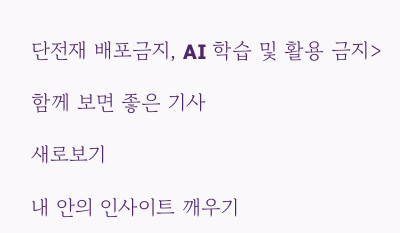단전재 배포금지, AI 학습 및 활용 금지>

함께 보면 좋은 기사

새로보기

내 안의 인사이트 깨우기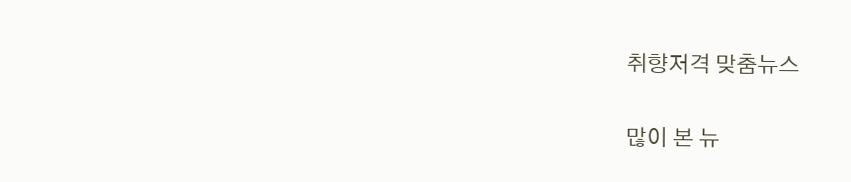취향저격 맞춤뉴스

많이 본 뉴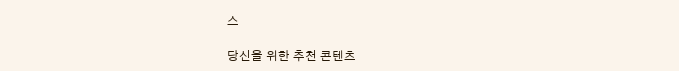스

당신을 위한 추천 콘텐츠